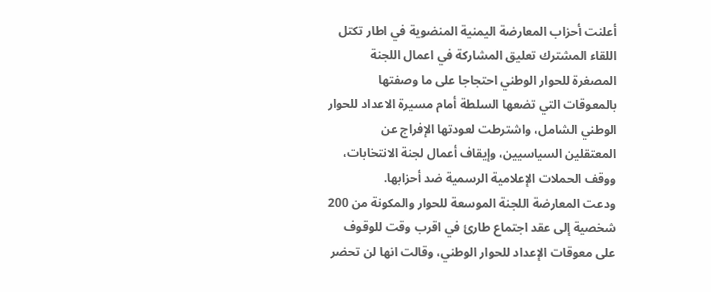أعلنت أحزاب المعارضة اليمنية المنضوية في اطار تكتل اللقاء المشترك تعليق المشاركة في اعمال اللجنة المصغرة للحوار الوطني احتجاجا على ما وصفتها بالمعوقات التي تضعها السلطة أمام مسيرة الاعداد للحوار الوطني الشامل، واشترطت لعودتها الإفراج عن المعتقلين السياسيين، وإيقاف أعمال لجنة الانتخابات، ووقف الحملات الإعلامية الرسمية ضد أحزابها.
ودعت المعارضة اللجنة الموسعة للحوار والمكونة من 200 شخصية إلى عقد اجتماع طارئ في اقرب وقت للوقوف على معوقات الإعداد للحوار الوطني، وقالت انها لن تحضر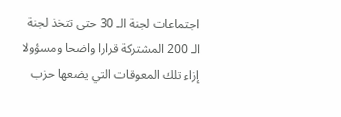اجتماعات لجنة الـ 30 حتى تتخذ لجنة الـ 200 المشتركة قرارا واضحا ومسؤولا إزاء تلك المعوقات التي يضعها حزب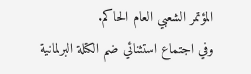المؤتمر الشعبي العام الحاكم.
وفي اجتماع استثنائي ضم الكتلة البرلمانية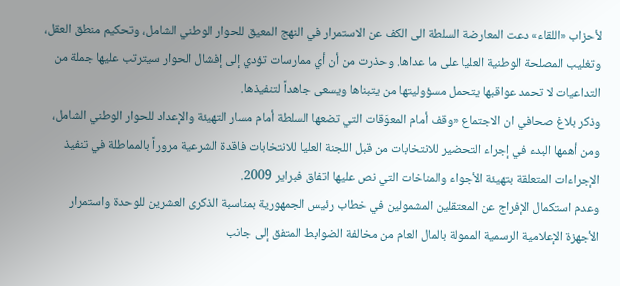لأحزاب «اللقاء» دعت المعارضة السلطة الى الكف عن الاستمرار في النهج المعيق للحوار الوطني الشامل، وتحكيم منطق العقل، وتغليب المصلحة الوطنية العليا على ما عداها. وحذرت من أن أي ممارسات تؤدي إلى إفشال الحوار سيترتب عليها جملة من التداعيات لا تحمد عواقبها يتحمل مسؤوليتها من يتبناها ويسعى جاهداً لتنفيذها.
وذكر بلاغ صحافي ان الاجتماع «وقف أمام المعوَقات التي تضعها السلطة أمام مسار التهيئة والإعداد للحوار الوطني الشامل، ومن أهمها البدء في إجراء التحضير للانتخابات من قبل اللجنة العليا للانتخابات فاقدة الشرعية مروراً بالمماطلة في تنفيذ الإجراءات المتعلقة بتهيئة الأجواء والمناخات التي نص عليها اتفاق فبراير 2009.
وعدم استكمال الإفراج عن المعتقلين المشمولين في خطاب رئيس الجمهورية بمناسبة الذكرى العشرين للوحدة واستمرار الأجهزة الإعلامية الرسمية الممولة بالمال العام من مخالفة الضوابط المتفق إلى جانب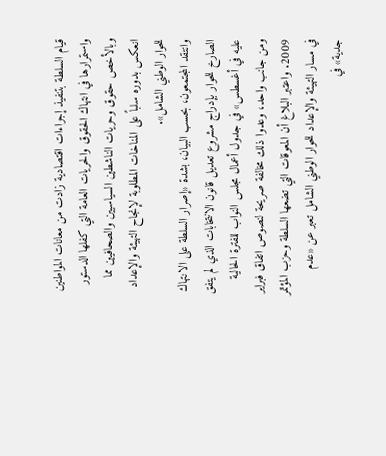قيام السلطة بتنفيذ إجراءات اقتصادية زادت من معانات المواطنين واستمرارها في انتهاك الحقوق والحريات العامة التي كفلها الدستور وبالأخص حقوق وحريات الناشطين السياسيين والصحافيين مما انعكس بدوره سلباً على المناخات المطلوبة لإنجاح التهيئة والإعداد للحوار الوطني الشامل».
وانتقد المجتمعون، بحسب البيان، بشدة «إصرار السلطة على الانتهاك الصارخ للحوار بإدراج مشروع تعديل قانون الانتخابات الذي لم يتفق عليه في أغسطس» في جدول أعمال مجلس النواب للفترة الحالية ومن جانب واحد، وعدوا ذلك مخالفة صريحة لنصوص اتفاق فبراير 2009. واعتبر البلاغ أن المعوقات التي تضعها السلطة وحزب المؤتمر في مسار التهيئة والإعداد للحوار الوطني الشامل تعبر عن «عدم جدية» في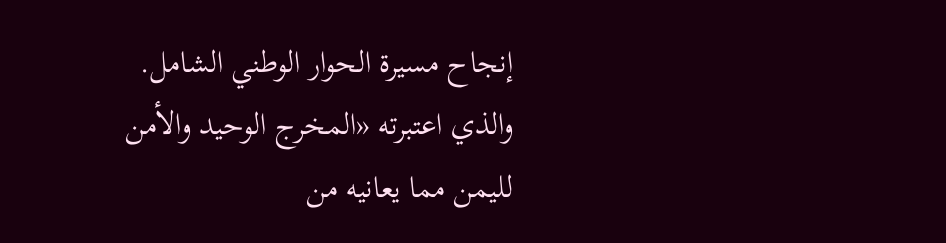إنجاح مسيرة الحوار الوطني الشامل.
والذي اعتبرته «المخرج الوحيد والأمن لليمن مما يعانيه من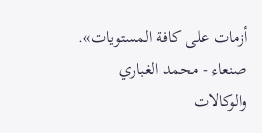أزمات على كافة المستويات».
صنعاء - محمد الغباري والوكالات